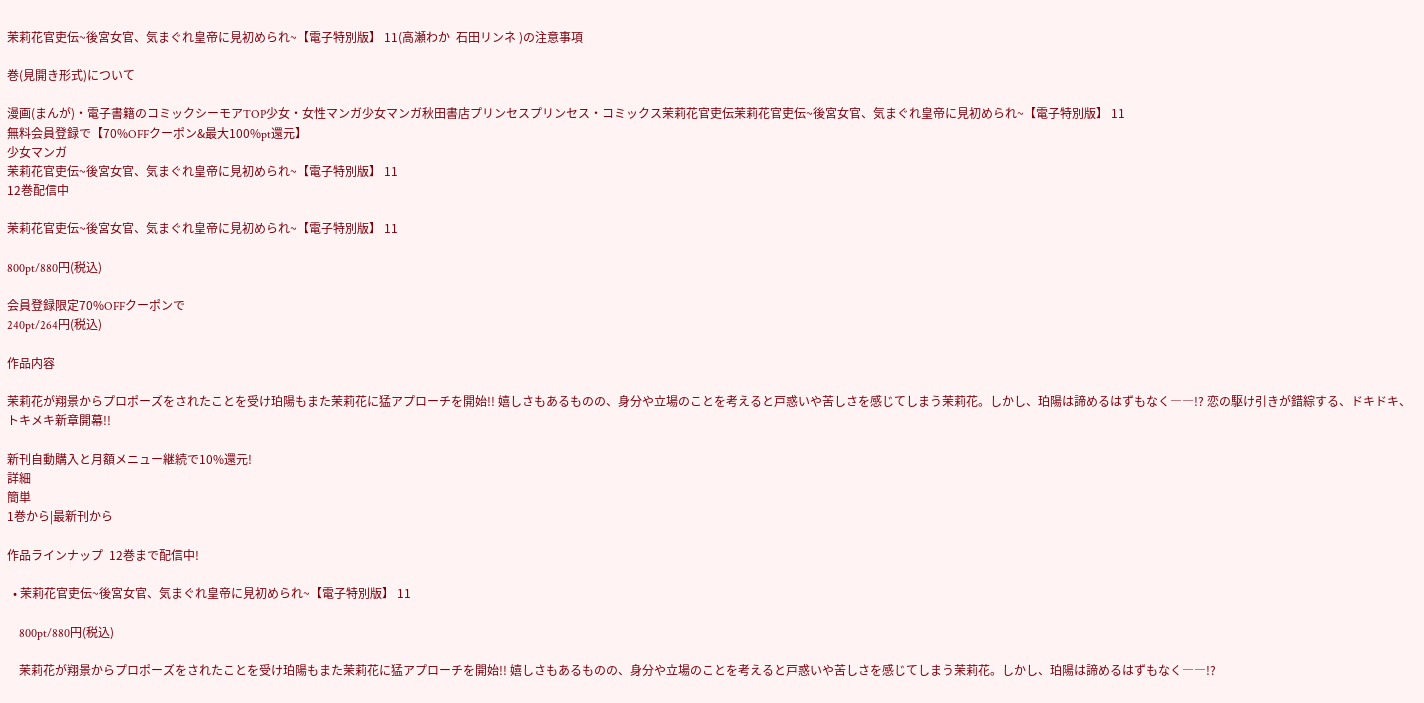茉莉花官吏伝~後宮女官、気まぐれ皇帝に見初められ~【電子特別版】 11(高瀬わか  石田リンネ )の注意事項

巻(見開き形式)について

漫画(まんが)・電子書籍のコミックシーモアTOP少女・女性マンガ少女マンガ秋田書店プリンセスプリンセス・コミックス茉莉花官吏伝茉莉花官吏伝~後宮女官、気まぐれ皇帝に見初められ~【電子特別版】 11
無料会員登録で【70%OFFクーポン&最大100%pt還元】
少女マンガ
茉莉花官吏伝~後宮女官、気まぐれ皇帝に見初められ~【電子特別版】 11
12巻配信中

茉莉花官吏伝~後宮女官、気まぐれ皇帝に見初められ~【電子特別版】 11

800pt/880円(税込)

会員登録限定70%OFFクーポンで
240pt/264円(税込)

作品内容

茉莉花が翔景からプロポーズをされたことを受け珀陽もまた茉莉花に猛アプローチを開始!! 嬉しさもあるものの、身分や立場のことを考えると戸惑いや苦しさを感じてしまう茉莉花。しかし、珀陽は諦めるはずもなく――!? 恋の駆け引きが錯綜する、ドキドキ、トキメキ新章開幕!!

新刊自動購入と月額メニュー継続で10%還元!
詳細
簡単
1巻から|最新刊から

作品ラインナップ  12巻まで配信中!

  • 茉莉花官吏伝~後宮女官、気まぐれ皇帝に見初められ~【電子特別版】 11

    800pt/880円(税込)

    茉莉花が翔景からプロポーズをされたことを受け珀陽もまた茉莉花に猛アプローチを開始!! 嬉しさもあるものの、身分や立場のことを考えると戸惑いや苦しさを感じてしまう茉莉花。しかし、珀陽は諦めるはずもなく――!?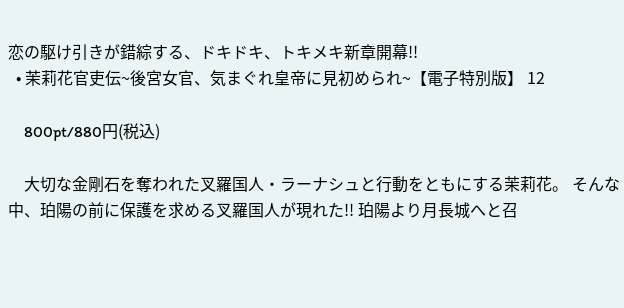恋の駆け引きが錯綜する、ドキドキ、トキメキ新章開幕!!
  • 茉莉花官吏伝~後宮女官、気まぐれ皇帝に見初められ~【電子特別版】 12

    800pt/880円(税込)

    大切な金剛石を奪われた叉羅国人・ラーナシュと行動をともにする茉莉花。 そんな中、珀陽の前に保護を求める叉羅国人が現れた!! 珀陽より月長城へと召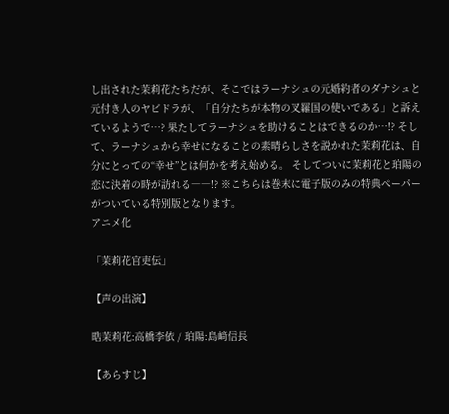し出された茉莉花たちだが、そこではラーナシュの元婚約者のダナシュと元付き人のヤビドラが、「自分たちが本物の叉羅国の使いである」と訴えているようで…? 果たしてラーナシュを助けることはできるのか…!? そして、ラーナシュから幸せになることの素晴らしさを説かれた茉莉花は、自分にとっての“幸せ”とは何かを考え始める。 そしてついに茉莉花と珀陽の恋に決着の時が訪れる――!? ※こちらは巻末に電子版のみの特典ペーパーがついている特別版となります。
アニメ化

「茉莉花官吏伝」

【声の出演】

晧茉莉花:高橋李依 / 珀陽:島﨑信長

【あらすじ】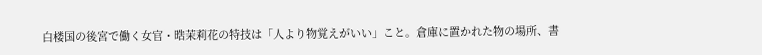白楼国の後宮で働く女官・晧茉莉花の特技は「人より物覚えがいい」こと。倉庫に置かれた物の場所、書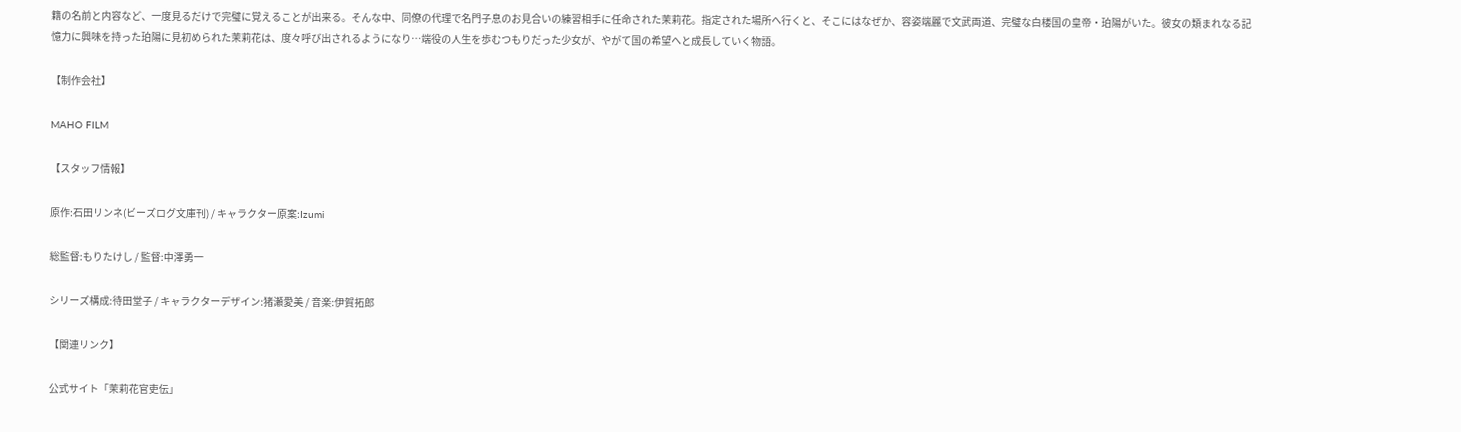籍の名前と内容など、一度見るだけで完璧に覚えることが出来る。そんな中、同僚の代理で名門子息のお見合いの練習相手に任命された茉莉花。指定された場所へ行くと、そこにはなぜか、容姿端麗で文武両道、完璧な白楼国の皇帝・珀陽がいた。彼女の類まれなる記憶力に興味を持った珀陽に見初められた茉莉花は、度々呼び出されるようになり…端役の人生を歩むつもりだった少女が、やがて国の希望へと成長していく物語。

【制作会社】

MAHO FILM

【スタッフ情報】

原作:石田リンネ(ビーズログ文庫刊) / キャラクター原案:Izumi

総監督:もりたけし / 監督:中澤勇一

シリーズ構成:待田堂子 / キャラクターデザイン:猪瀬愛美 / 音楽:伊賀拓郎

【関連リンク】

公式サイト「茉莉花官吏伝」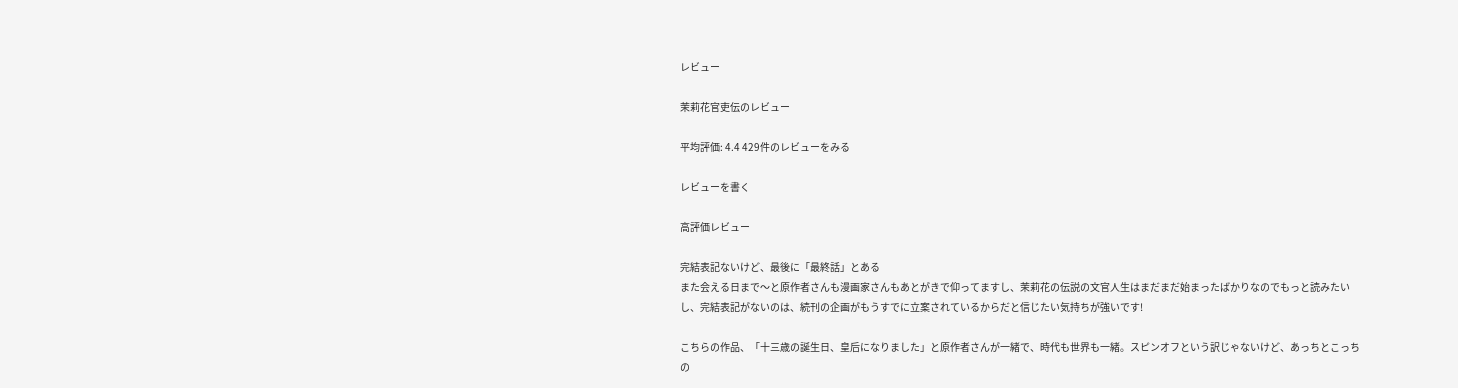レビュー

茉莉花官吏伝のレビュー

平均評価: 4.4 429件のレビューをみる

レビューを書く

高評価レビュー

完結表記ないけど、最後に「最終話」とある
また会える日まで〜と原作者さんも漫画家さんもあとがきで仰ってますし、茉莉花の伝説の文官人生はまだまだ始まったばかりなのでもっと読みたいし、完結表記がないのは、続刊の企画がもうすでに立案されているからだと信じたい気持ちが強いです!

こちらの作品、「十三歳の誕生日、皇后になりました」と原作者さんが一緒で、時代も世界も一緒。スピンオフという訳じゃないけど、あっちとこっちの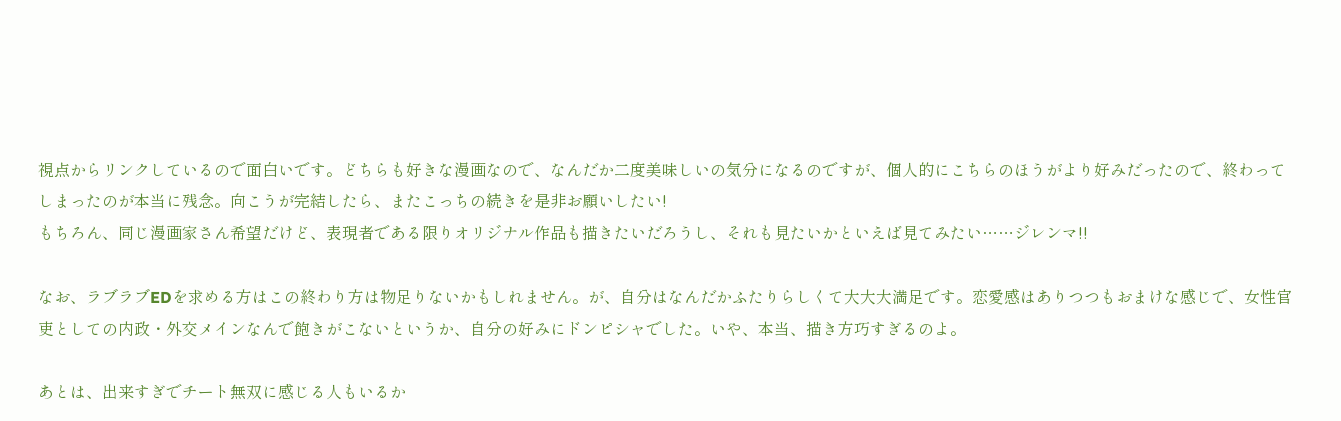視点からリンクしているので面白いです。どちらも好きな漫画なので、なんだか二度美味しいの気分になるのですが、個人的にこちらのほうがより好みだったので、終わってしまったのが本当に残念。向こうが完結したら、またこっちの続きを是非お願いしたい!
もちろん、同じ漫画家さん希望だけど、表現者である限りオリジナル作品も描きたいだろうし、それも見たいかといえば見てみたい……ジレンマ!!

なお、ラブラブEDを求める方はこの終わり方は物足りないかもしれません。が、自分はなんだかふたりらしくて大大大満足です。恋愛感はありつつもおまけな感じで、女性官吏としての内政・外交メインなんで飽きがこないというか、自分の好みにドンピシャでした。いや、本当、描き方巧すぎるのよ。

あとは、出来すぎでチート無双に感じる人もいるか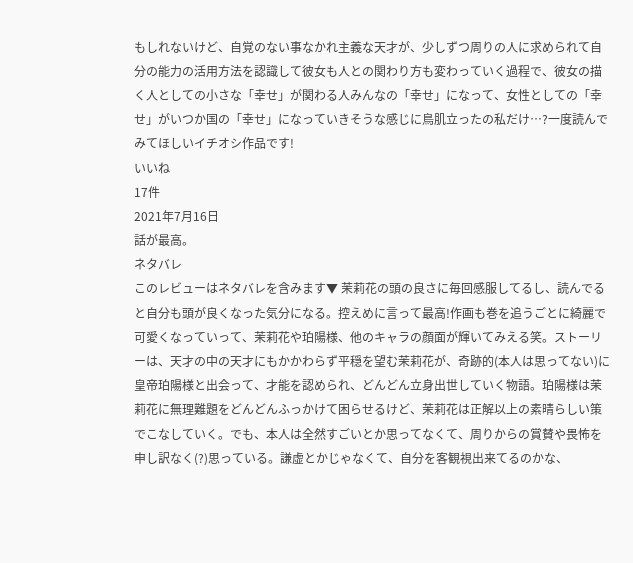もしれないけど、自覚のない事なかれ主義な天才が、少しずつ周りの人に求められて自分の能力の活用方法を認識して彼女も人との関わり方も変わっていく過程で、彼女の描く人としての小さな「幸せ」が関わる人みんなの「幸せ」になって、女性としての「幸せ」がいつか国の「幸せ」になっていきそうな感じに鳥肌立ったの私だけ…?一度読んでみてほしいイチオシ作品です!
いいね
17件
2021年7月16日
話が最高。
ネタバレ
このレビューはネタバレを含みます▼ 茉莉花の頭の良さに毎回感服してるし、読んでると自分も頭が良くなった気分になる。控えめに言って最高!作画も巻を追うごとに綺麗で可愛くなっていって、茉莉花や珀陽様、他のキャラの顔面が輝いてみえる笑。ストーリーは、天才の中の天才にもかかわらず平穏を望む茉莉花が、奇跡的(本人は思ってない)に皇帝珀陽様と出会って、才能を認められ、どんどん立身出世していく物語。珀陽様は茉莉花に無理難題をどんどんふっかけて困らせるけど、茉莉花は正解以上の素晴らしい策でこなしていく。でも、本人は全然すごいとか思ってなくて、周りからの賞賛や畏怖を申し訳なく(?)思っている。謙虚とかじゃなくて、自分を客観視出来てるのかな、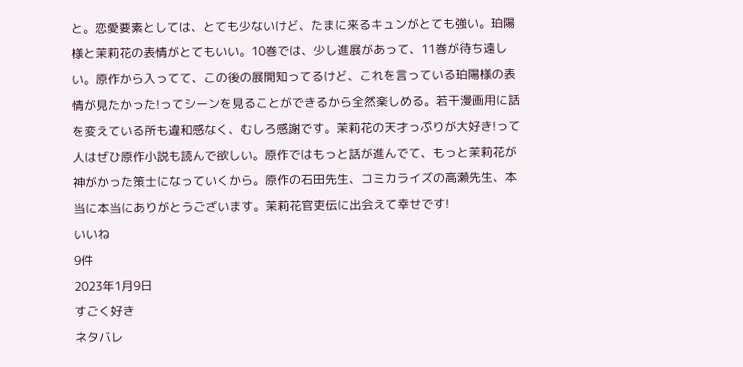と。恋愛要素としては、とても少ないけど、たまに来るキュンがとても強い。珀陽様と茉莉花の表情がとてもいい。10巻では、少し進展があって、11巻が待ち遠しい。原作から入ってて、この後の展開知ってるけど、これを言っている珀陽様の表情が見たかった!ってシーンを見ることができるから全然楽しめる。若干漫画用に話を変えている所も違和感なく、むしろ感謝です。茉莉花の天才っぷりが大好き!って人はぜひ原作小説も読んで欲しい。原作ではもっと話が進んでて、もっと茉莉花が神がかった策士になっていくから。原作の石田先生、コミカライズの高瀬先生、本当に本当にありがとうございます。茉莉花官吏伝に出会えて幸せです!
いいね
9件
2023年1月9日
すごく好き
ネタバレ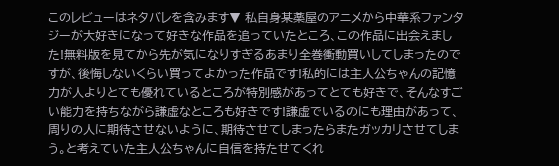このレビューはネタバレを含みます▼ 私自身某薬屋のアニメから中華系ファンタジーが大好きになって好きな作品を追っていたところ、この作品に出会えました!無料版を見てから先が気になりすぎるあまり全巻衝動買いしてしまったのですが、後悔しないくらい買ってよかった作品です!私的には主人公ちゃんの記憶力が人よりとても優れているところが特別感があってとても好きで、そんなすごい能力を持ちながら謙虚なところも好きです!謙虚でいるのにも理由があって、周りの人に期待させないように、期待させてしまったらまたガッカリさせてしまう。と考えていた主人公ちゃんに自信を持たせてくれ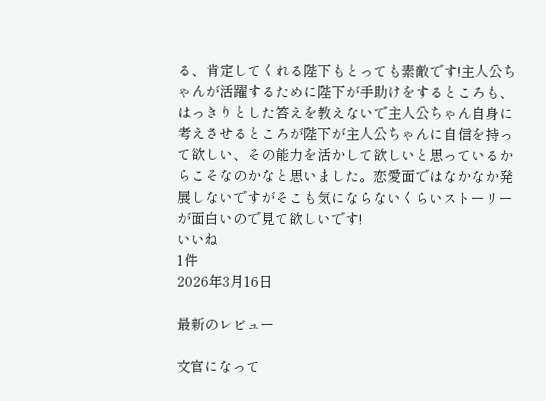る、肯定してくれる陛下もとっても素敵です!主人公ちゃんが活躍するために陛下が手助けをするところも、はっきりとした答えを教えないで主人公ちゃん自身に考えさせるところが陛下が主人公ちゃんに自信を持って欲しい、その能力を活かして欲しいと思っているからこそなのかなと思いました。恋愛面ではなかなか発展しないですがそこも気にならないくらいストーリーが面白いので見て欲しいです!
いいね
1件
2026年3月16日

最新のレビュー

文官になって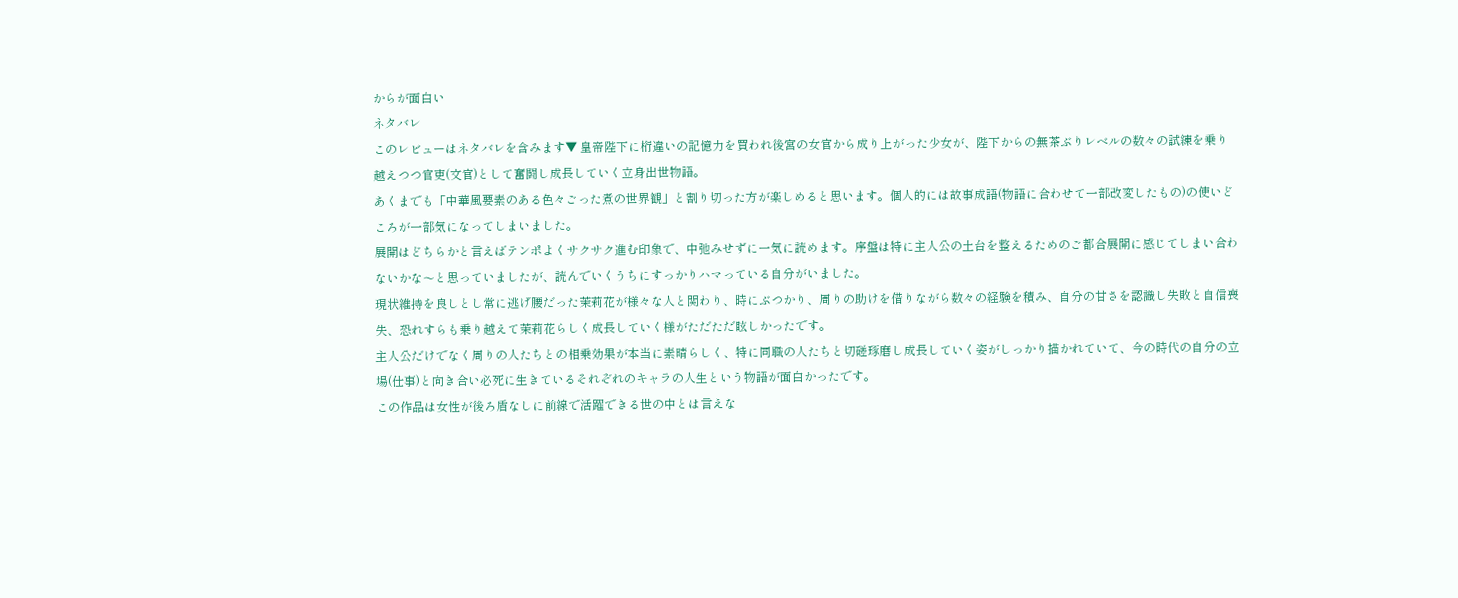からが面白い
ネタバレ
このレビューはネタバレを含みます▼ 皇帝陛下に桁違いの記憶力を買われ後宮の女官から成り上がった少女が、陛下からの無茶ぶりレベルの数々の試練を乗り越えつつ官吏(文官)として奮闘し成長していく立身出世物語。
あくまでも「中華風要素のある色々ごった煮の世界観」と割り切った方が楽しめると思います。個人的には故事成語(物語に合わせて一部改変したもの)の使いどころが一部気になってしまいました。
展開はどちらかと言えばテンポよくサクサク進む印象で、中弛みせずに一気に読めます。序盤は特に主人公の土台を整えるためのご都合展開に感じてしまい合わないかな〜と思っていましたが、読んでいくうちにすっかりハマっている自分がいました。
現状維持を良しとし常に逃げ腰だった茉莉花が様々な人と関わり、時にぶつかり、周りの助けを借りながら数々の経験を積み、自分の甘さを認識し失敗と自信喪失、恐れすらも乗り越えて茉莉花らしく成長していく様がただただ眩しかったです。
主人公だけでなく周りの人たちとの相乗効果が本当に素晴らしく、特に同職の人たちと切磋琢磨し成長していく姿がしっかり描かれていて、今の時代の自分の立場(仕事)と向き合い必死に生きているそれぞれのキャラの人生という物語が面白かったです。
この作品は女性が後ろ盾なしに前線で活躍できる世の中とは言えな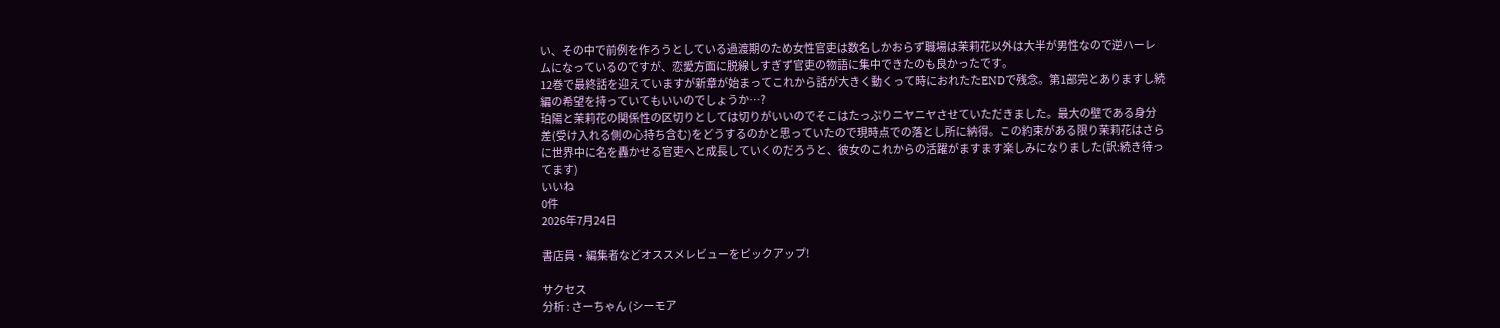い、その中で前例を作ろうとしている過渡期のため女性官吏は数名しかおらず職場は茉莉花以外は大半が男性なので逆ハーレムになっているのですが、恋愛方面に脱線しすぎず官吏の物語に集中できたのも良かったです。
12巻で最終話を迎えていますが新章が始まってこれから話が大きく動くって時におれたたENDで残念。第1部完とありますし続編の希望を持っていてもいいのでしょうか…?
珀陽と茉莉花の関係性の区切りとしては切りがいいのでそこはたっぷりニヤニヤさせていただきました。最大の壁である身分差(受け入れる側の心持ち含む)をどうするのかと思っていたので現時点での落とし所に納得。この約束がある限り茉莉花はさらに世界中に名を轟かせる官吏へと成長していくのだろうと、彼女のこれからの活躍がますます楽しみになりました(訳:続き待ってます)
いいね
0件
2026年7月24日

書店員・編集者などオススメレビューをピックアップ!

サクセス
分析 : さーちゃん (シーモア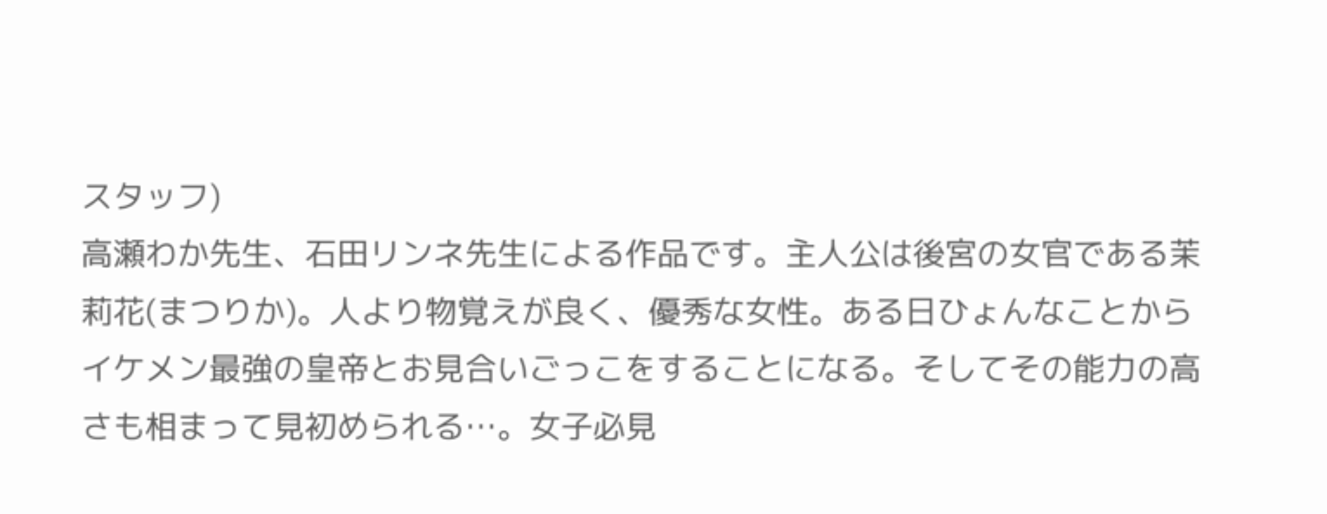スタッフ)
高瀬わか先生、石田リンネ先生による作品です。主人公は後宮の女官である茉莉花(まつりか)。人より物覚えが良く、優秀な女性。ある日ひょんなことからイケメン最強の皇帝とお見合いごっこをすることになる。そしてその能力の高さも相まって見初められる…。女子必見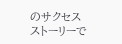のサクセスストーリーで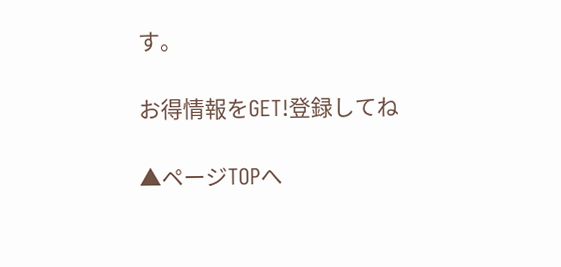す。

お得情報をGET!登録してね

▲ページTOPへ